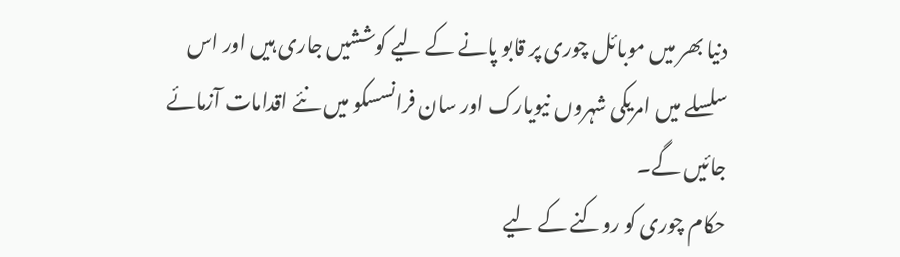دنیا بھر میں موبائل چوری پر قابو پانے کے لیے کوششیں جاری ہیں اور اس
سلسلے میں امریکی شہروں نیویارک اور سان فرانسسکو میں نئے اقدامات آزمائے
جائیں گے۔
حکام چوری کو روکنے کے لیے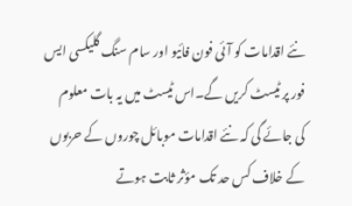نئے اقدامات کو آئی فون فائیو اور سام سنگ گلیکسی ایس فور پر ٹیسٹ کریں گے۔اس ٹیسٹ میں یہ بات معلوم کی جائے گی کہ نئے اقدامات موبائل چوروں کے حربوں کے خلاف کس حد تک مؤثر ثابت ہوتے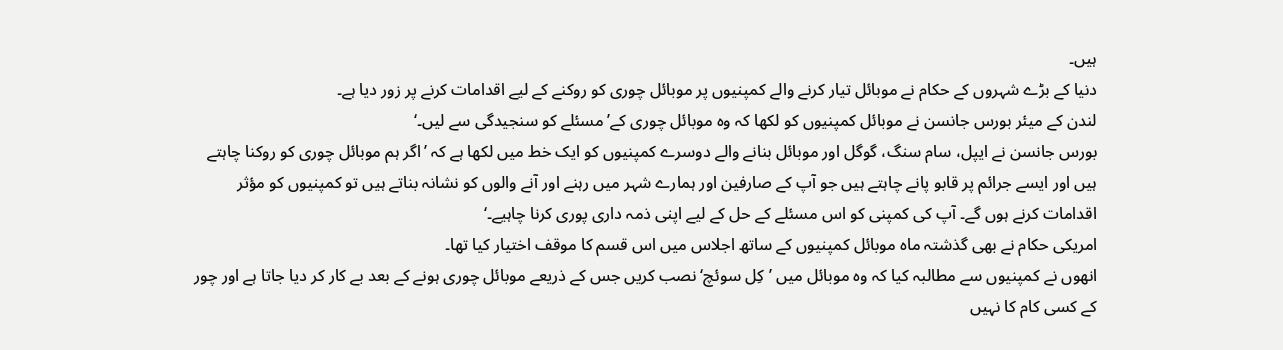ہیں۔
دنیا کے بڑے شہروں کے حکام نے موبائل تیار کرنے والے کمپنیوں پر موبائل چوری کو روکنے کے لیے اقدامات کرنے پر زور دیا ہے۔
لندن کے میئر بورس جانسن نے موبائل کمپنیوں کو لکھا کہ وہ موبائل چوری کے’مسئلے کو سنجیدگی سے لیں۔‘
بورس جانسن نے ایپل، سام سنگ، گوگل اور موبائل بنانے والے دوسرے کمپنیوں کو ایک خط میں لکھا ہے کہ ’اگر ہم موبائل چوری کو روکنا چاہتے ہیں اور ایسے جرائم پر قابو پانے چاہتے ہیں جو آپ کے صارفین اور ہمارے شہر میں رہنے اور آنے والوں کو نشانہ بناتے ہیں تو کمپنیوں کو مؤثر اقدامات کرنے ہوں گے۔ آپ کی کمپنی کو اس مسئلے کے حل کے لیے اپنی ذمہ داری پوری کرنا چاہیے۔‘
امریکی حکام نے بھی گذشتہ ماہ موبائل کمپنیوں کے ساتھ اجلاس میں اس قسم کا موقف اختیار کیا تھا۔
انھوں نے کمپنیوں سے مطالبہ کیا کہ وہ موبائل میں ’کِل سوئچ‘ نصب کریں جس کے ذریعے موبائل چوری ہونے کے بعد بے کار کر دیا جاتا ہے اور چور کے کسی کام کا نہیں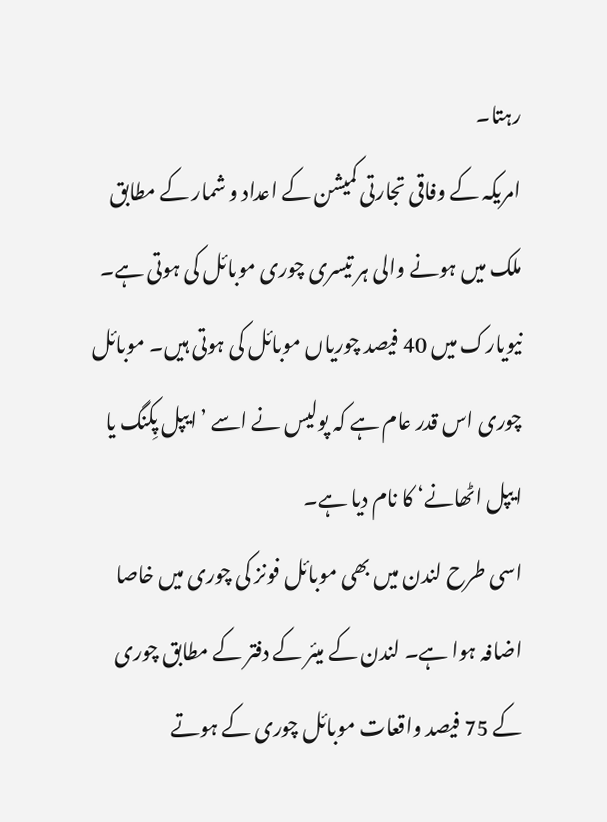رہتا۔
امریکہ کے وفاقی تجارتی کمیشن کے اعداد و شمار کے مطابق ملک میں ہونے والی ہر تیسری چوری موبائل کی ہوتی ہے۔
نیویارک میں 40 فیصد چوریاں موبائل کی ہوتی ہیں۔ موبائل چوری اس قدر عام ہے کہ پولیس نے اسے ’ایپل پِکنگ یا ایپل اٹھانے‘ کا نام دیا ہے۔
اسی طرح لندن میں بھی موبائل فونز کی چوری میں خاصا اضافہ ہوا ہے۔ لندن کے میئر کے دفتر کے مطابق چوری کے 75 فیصد واقعات موبائل چوری کے ہوتے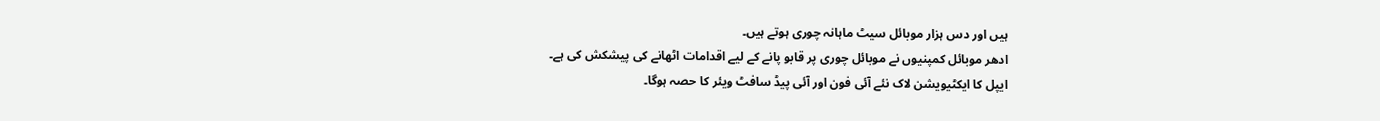ہیں اور دس ہزار موبائل سیٹ ماہانہ چوری ہوتے ہیں۔
ادھر موبائل کمپنیوں نے موبائل چوری پر قابو پانے کے لیے اقدامات اٹھانے کی پیشکش کی ہے۔
ایپل کا ایکٹیویشن لاک نئے آئی فون اور آئی پیڈ سافٹ ویئر کا حصہ ہوگا۔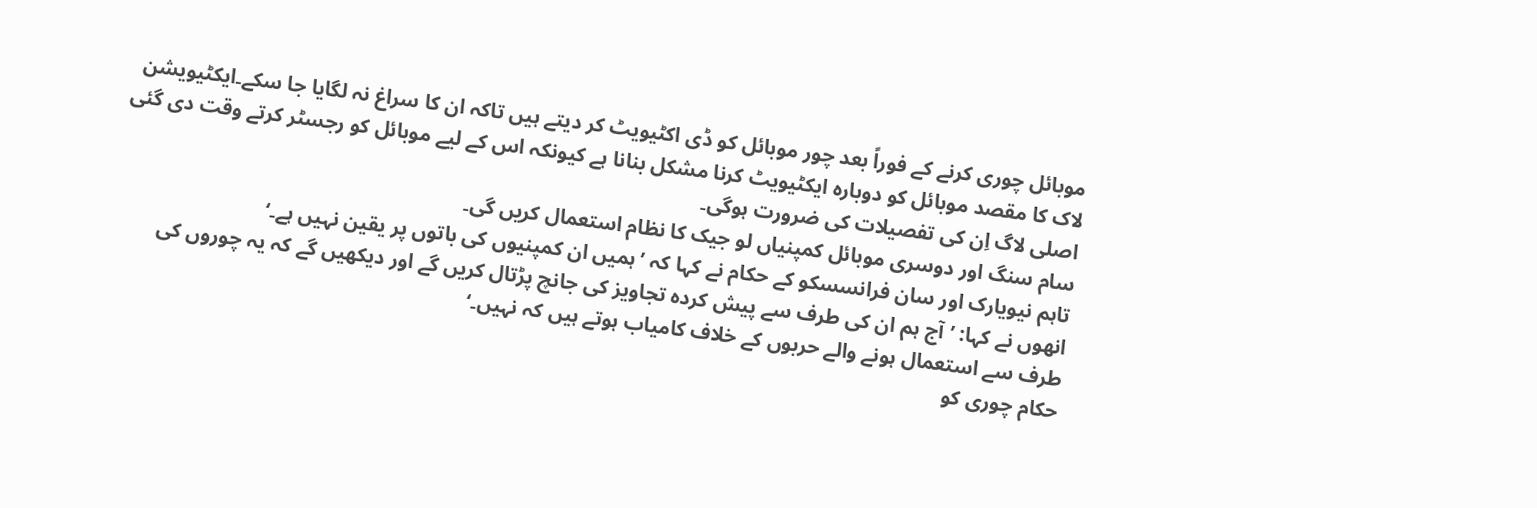موبائل چوری کرنے کے فوراً بعد چور موبائل کو ڈی اکٹیویٹ کر دیتے ہیں تاکہ ان کا سراغ نہ لگایا جا سکے۔ایکٹیویشن لاک کا مقصد موبائل کو دوبارہ ایکٹیویٹ کرنا مشکل بنانا ہے کیونکہ اس کے لیے موبائل کو رجسٹر کرتے وقت دی گئی اصلی لاگ اِن کی تفصیلات کی ضرورت ہوگی۔
سام سنگ اور دوسری موبائل کمپنیاں لو جیک کا نظام استعمال کریں گی۔
تاہم نیویارک اور سان فرانسسکو کے حکام نے کہا کہ ’ہمیں ان کمپنیوں کی باتوں پر یقین نہیں ہے۔‘
انھوں نے کہا: ’آج ہم ان کی طرف سے پیش کردہ تجاویز کی جانچ پڑتال کریں گے اور دیکھیں گے کہ یہ چوروں کی طرف سے استعمال ہونے والے حربوں کے خلاف کامیاب ہوتے ہیں کہ نہیں۔‘
حکام چوری کو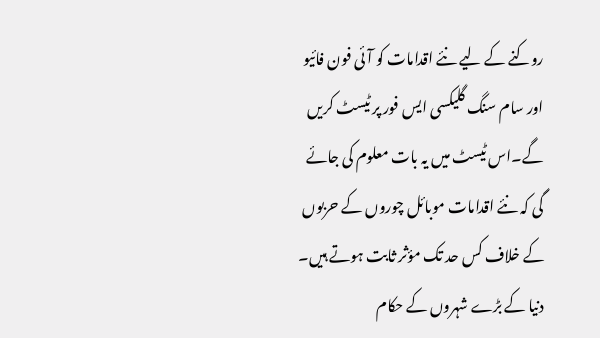روکنے کے لیے نئے اقدامات کو آئی فون فائیو اور سام سنگ گلیکسی ایس فور پر ٹیسٹ کریں گے۔اس ٹیسٹ میں یہ بات معلوم کی جائے گی کہ نئے اقدامات موبائل چوروں کے حربوں کے خلاف کس حد تک مؤثر ثابت ہوتے ہیں۔
دنیا کے بڑے شہروں کے حکام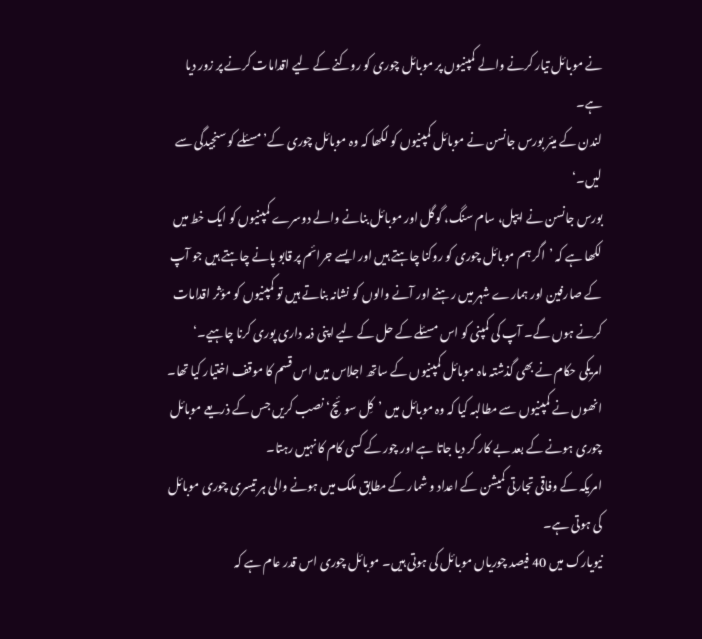نے موبائل تیار کرنے والے کمپنیوں پر موبائل چوری کو روکنے کے لیے اقدامات کرنے پر زور دیا ہے۔
لندن کے میئر بورس جانسن نے موبائل کمپنیوں کو لکھا کہ وہ موبائل چوری کے’مسئلے کو سنجیدگی سے لیں۔‘
بورس جانسن نے ایپل، سام سنگ، گوگل اور موبائل بنانے والے دوسرے کمپنیوں کو ایک خط میں لکھا ہے کہ ’اگر ہم موبائل چوری کو روکنا چاہتے ہیں اور ایسے جرائم پر قابو پانے چاہتے ہیں جو آپ کے صارفین اور ہمارے شہر میں رہنے اور آنے والوں کو نشانہ بناتے ہیں تو کمپنیوں کو مؤثر اقدامات کرنے ہوں گے۔ آپ کی کمپنی کو اس مسئلے کے حل کے لیے اپنی ذمہ داری پوری کرنا چاہیے۔‘
امریکی حکام نے بھی گذشتہ ماہ موبائل کمپنیوں کے ساتھ اجلاس میں اس قسم کا موقف اختیار کیا تھا۔
انھوں نے کمپنیوں سے مطالبہ کیا کہ وہ موبائل میں ’کِل سوئچ‘ نصب کریں جس کے ذریعے موبائل چوری ہونے کے بعد بے کار کر دیا جاتا ہے اور چور کے کسی کام کا نہیں رہتا۔
امریکہ کے وفاقی تجارتی کمیشن کے اعداد و شمار کے مطابق ملک میں ہونے والی ہر تیسری چوری موبائل کی ہوتی ہے۔
نیویارک میں 40 فیصد چوریاں موبائل کی ہوتی ہیں۔ موبائل چوری اس قدر عام ہے کہ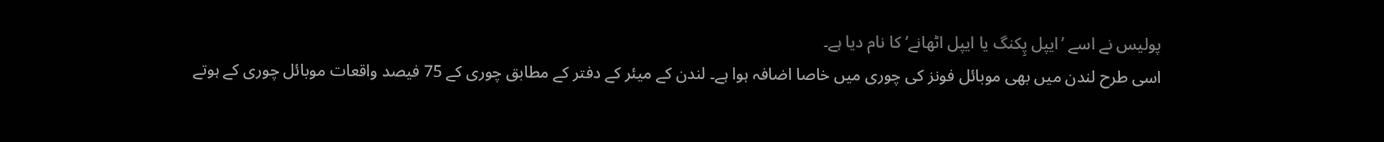پولیس نے اسے ’ایپل پِکنگ یا ایپل اٹھانے‘ کا نام دیا ہے۔
اسی طرح لندن میں بھی موبائل فونز کی چوری میں خاصا اضافہ ہوا ہے۔ لندن کے میئر کے دفتر کے مطابق چوری کے 75 فیصد واقعات موبائل چوری کے ہوتے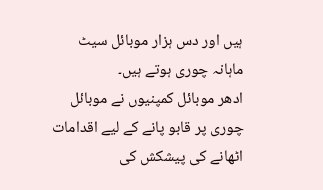ہیں اور دس ہزار موبائل سیٹ ماہانہ چوری ہوتے ہیں۔
ادھر موبائل کمپنیوں نے موبائل چوری پر قابو پانے کے لیے اقدامات اٹھانے کی پیشکش کی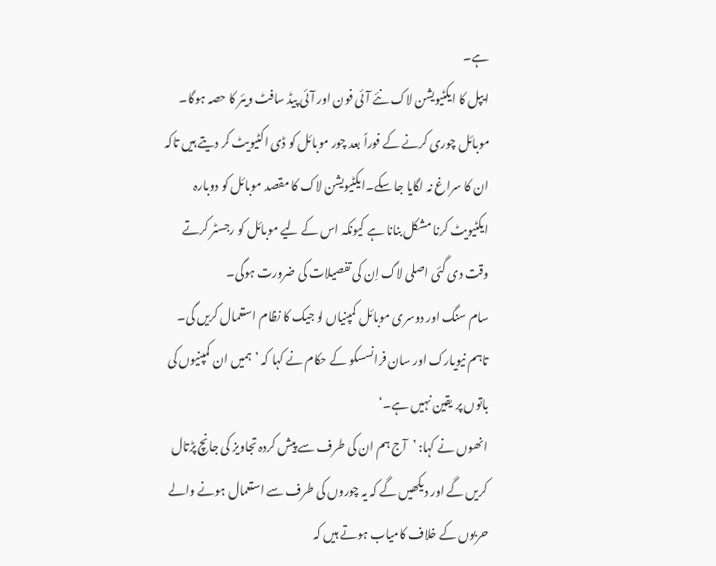ہے۔
ایپل کا ایکٹیویشن لاک نئے آئی فون اور آئی پیڈ سافٹ ویئر کا حصہ ہوگا۔
موبائل چوری کرنے کے فوراً بعد چور موبائل کو ڈی اکٹیویٹ کر دیتے ہیں تاکہ ان کا سراغ نہ لگایا جا سکے۔ایکٹیویشن لاک کا مقصد موبائل کو دوبارہ ایکٹیویٹ کرنا مشکل بنانا ہے کیونکہ اس کے لیے موبائل کو رجسٹر کرتے وقت دی گئی اصلی لاگ اِن کی تفصیلات کی ضرورت ہوگی۔
سام سنگ اور دوسری موبائل کمپنیاں لو جیک کا نظام استعمال کریں گی۔
تاہم نیویارک اور سان فرانسسکو کے حکام نے کہا کہ ’ہمیں ان کمپنیوں کی باتوں پر یقین نہیں ہے۔‘
انھوں نے کہا: ’آج ہم ان کی طرف سے پیش کردہ تجاویز کی جانچ پڑتال کریں گے اور دیکھیں گے کہ یہ چوروں کی طرف سے استعمال ہونے والے حربوں کے خلاف کامیاب ہوتے ہیں کہ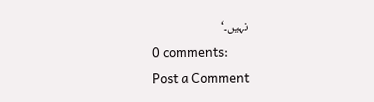نہیں۔‘
0 comments:
Post a Comment